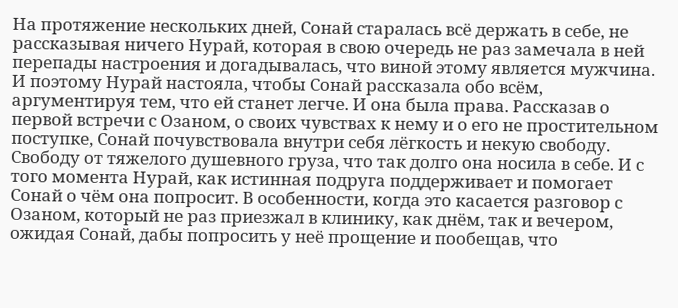На протяжение нескольких дней, Сонай старалась всё держать в себе, не рассказывая ничего Нурай, которая в свою очередь не раз замечала в ней перепады настроения и догадывалась, что виной этому является мужчина. И поэтому Нурай настояла, чтобы Сонай рассказала обо всём, аргументируя тем, что ей станет легче. И она была права. Рассказав о первой встречи с Озаном, о своих чувствах к нему и о его не простительном поступке, Сонай почувствовала внутри себя лёгкость и некую свободу. Свободу от тяжелого душевного груза, что так долго она носила в себе. И с того момента Нурай, как истинная подруга поддерживает и помогает Сонай о чём она попросит. В особенности, когда это касается разговор с Озаном, который не раз приезжал в клинику, как днём, так и вечером, ожидая Сонай, дабы попросить у неё прощение и пообещав, что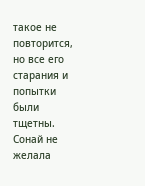такое не повторится, но все его старания и попытки были тщетны. Сонай не желала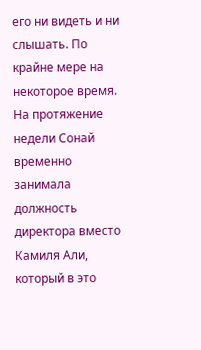его ни видеть и ни слышать. По крайне мере на некоторое время.
На протяжение недели Сонай временно занимала должность директора вместо Камиля Али, который в это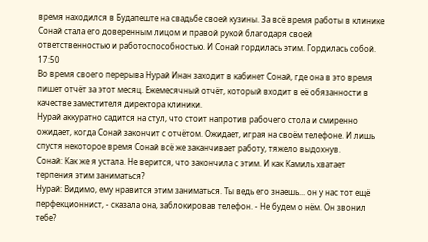время находился в Будапеште на свадьбе своей кузины. За всё время работы в клинике Сонай стала его доверенным лицом и правой рукой благодаря своей ответственностью и работоспособностью. И Сонай гордилась этим. Гордилась собой.
17:50
Во время своего перерыва Нурай Инан заходит в кабинет Сонай, где она в это время пишет отчёт за этот месяц. Ежемесячный отчёт, который входит в её обязанности в качестве заместителя директора клиники.
Нурай аккуратно садится на стул, что стоит напротив рабочего стола и смиренно ожидает, когда Сонай закончит с отчётом. Ожидает, играя на своём телефоне. И лишь спустя некоторое время Сонай всё же заканчивает работу, тяжело выдохнув.
Сонай: Как же я устала. Не верится, что закончила с этим. И как Камиль хватает терпения этим заниматься?
Нурай: Видимо, ему нравится этим заниматься. Ты ведь его знаешь... он у нас тот ещё перфекционнист, - сказала она, заблокировав телефон. - Не будем о нём. Он звонил тебе?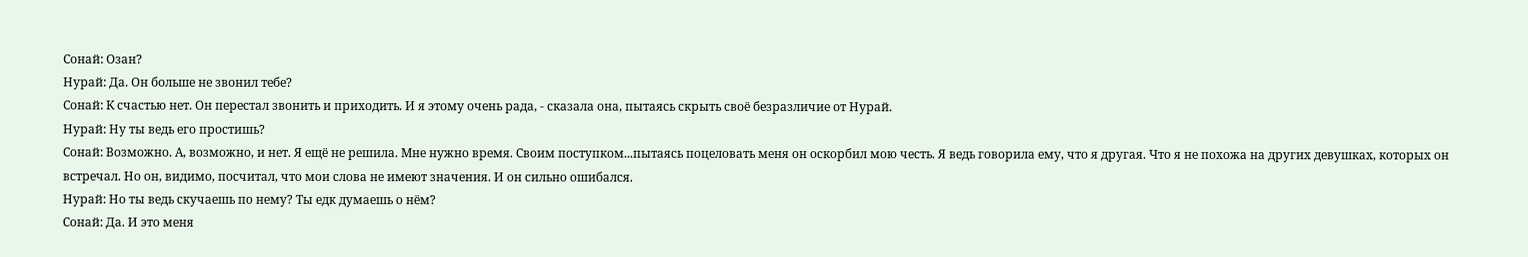Сонай: Озан?
Нурай: Да. Он больше не звонил тебе?
Сонай: К счастью нет. Он перестал звонить и приходить. И я этому очень рада, - сказала она, пытаясь скрыть своё безразличие от Нурай.
Нурай: Ну ты ведь его простишь?
Сонай: Возможно. А, возможно, и нет. Я ещё не решила. Мне нужно время. Своим поступком...пытаясь поцеловать меня он оскорбил мою честь. Я ведь говорила ему, что я другая. Что я не похожа на других девушках, которых он встречал. Но он, видимо, посчитал, что мои слова не имеют значения. И он сильно ошибался.
Нурай: Но ты ведь скучаешь по нему? Ты едк думаешь о нём?
Сонай: Да. И это меня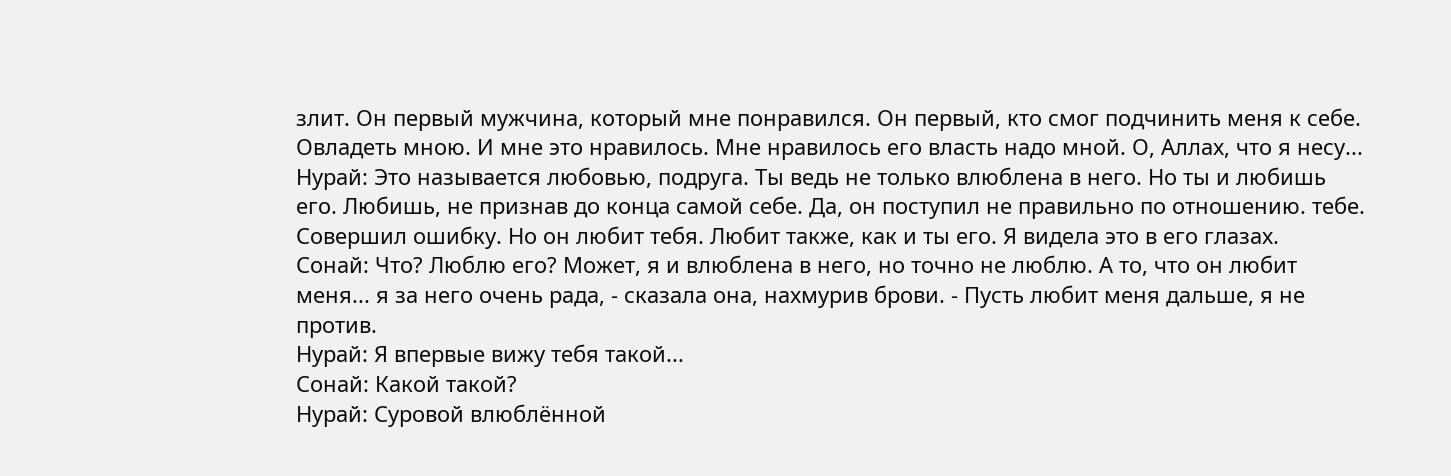злит. Он первый мужчина, который мне понравился. Он первый, кто смог подчинить меня к себе. Овладеть мною. И мне это нравилось. Мне нравилось его власть надо мной. О, Аллах, что я несу...
Нурай: Это называется любовью, подруга. Ты ведь не только влюблена в него. Но ты и любишь его. Любишь, не признав до конца самой себе. Да, он поступил не правильно по отношению. тебе. Совершил ошибку. Но он любит тебя. Любит также, как и ты его. Я видела это в его глазах.
Сонай: Что? Люблю его? Может, я и влюблена в него, но точно не люблю. А то, что он любит меня... я за него очень рада, - сказала она, нахмурив брови. - Пусть любит меня дальше, я не против.
Нурай: Я впервые вижу тебя такой...
Сонай: Какой такой?
Нурай: Суровой влюблённой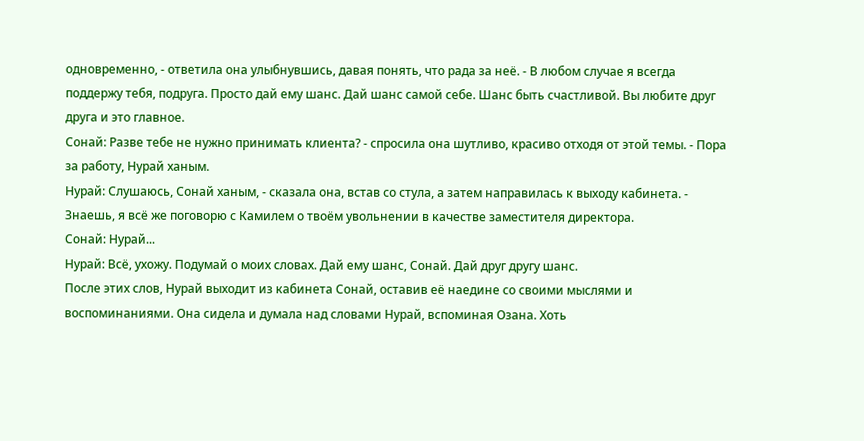одновременно, - ответила она улыбнувшись, давая понять, что рада за неё. - В любом случае я всегда поддержу тебя, подруга. Просто дай ему шанс. Дай шанс самой себе. Шанс быть счастливой. Вы любите друг друга и это главное.
Сонай: Разве тебе не нужно принимать клиента? - спросила она шутливо, красиво отходя от этой темы. - Пора за работу, Нурай ханым.
Нурай: Слушаюсь, Сонай ханым, - сказала она, встав со стула, а затем направилась к выходу кабинета. - Знаешь, я всё же поговорю с Камилем о твоём увольнении в качестве заместителя директора.
Сонай: Нурай...
Нурай: Всё, ухожу. Подумай о моих словах. Дай ему шанс, Сонай. Дай друг другу шанс.
После этих слов, Нурай выходит из кабинета Сонай, оставив её наедине со своими мыслями и воспоминаниями. Она сидела и думала над словами Нурай, вспоминая Озана. Хоть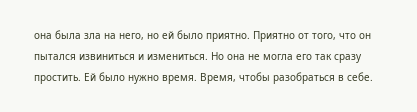она была зла на него, но ей было приятно. Приятно от того, что он пытался извиниться и измениться. Но она не могла его так сразу простить. Ей было нужно время. Время, чтобы разобраться в себе.